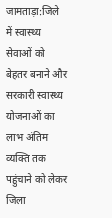जामताड़ा:जिले में स्वास्थ्य सेवाओं को बेहतर बनाने और सरकारी स्वास्थ्य योजनाओं का लाभ अंतिम व्यक्ति तक पहुंचाने को लेकर जिला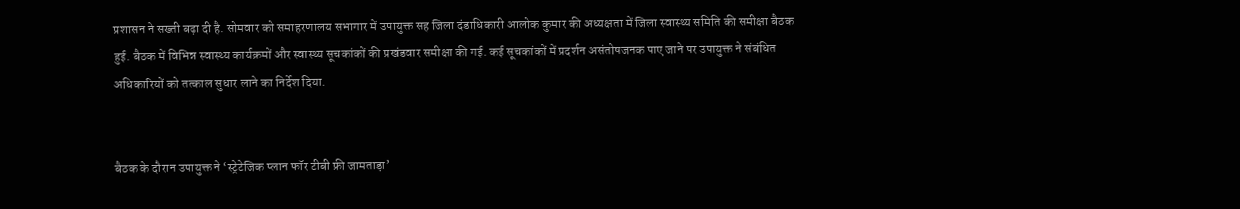प्रशासन ने सख्ती बढ़ा दी है. सोमवार को समाहरणालय सभागार में उपायुक्त सह जिला दंडाधिकारी आलोक कुमार की अध्यक्षता में जिला स्वास्थ्य समिति की समीक्षा बैठक हुई. बैठक में विभिन्न स्वास्थ्य कार्यक्रमों और स्वास्थ्य सूचकांकों की प्रखंडवार समीक्षा की गई. कई सूचकांकों में प्रदर्शन असंतोषजनक पाए जाने पर उपायुक्त ने संबंधित अधिकारियों को तत्काल सुधार लाने का निर्देश दिया.


बैठक के दौरान उपायुक्त ने ‘स्ट्रेटेजिक प्लान फॉर टीबी फ्री जामताड़ा’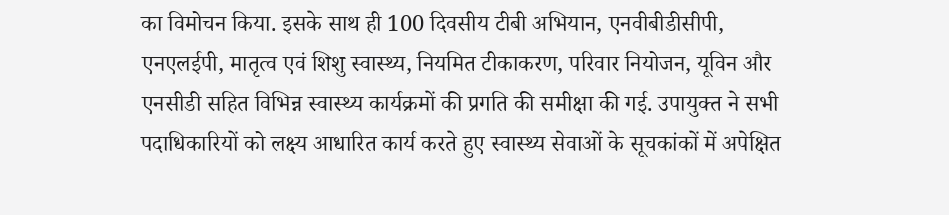का विमोचन किया. इसके साथ ही 100 दिवसीय टीबी अभियान, एनवीबीडीसीपी, एनएलईपी, मातृत्व एवं शिशु स्वास्थ्य, नियमित टीकाकरण, परिवार नियोजन, यूविन और एनसीडी सहित विभिन्न स्वास्थ्य कार्यक्रमों की प्रगति की समीक्षा की गई. उपायुक्त ने सभी पदाधिकारियों को लक्ष्य आधारित कार्य करते हुए स्वास्थ्य सेवाओं के सूचकांकों में अपेक्षित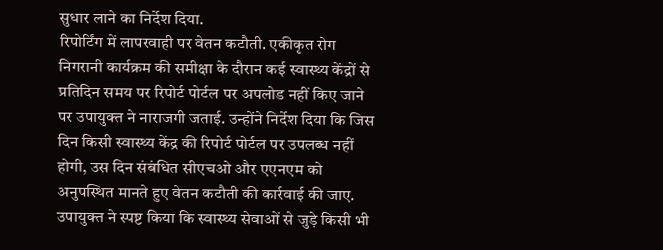सुधार लाने का निर्देश दिया.
रिपोर्टिंग में लापरवाही पर वेतन कटौती. एकीकृत रोग निगरानी कार्यक्रम की समीक्षा के दौरान कई स्वास्थ्य केंद्रों से प्रतिदिन समय पर रिपोर्ट पोर्टल पर अपलोड नहीं किए जाने पर उपायुक्त ने नाराजगी जताई. उन्होंने निर्देश दिया कि जिस दिन किसी स्वास्थ्य केंद्र की रिपोर्ट पोर्टल पर उपलब्ध नहीं होगी, उस दिन संबंधित सीएचओ और एएनएम को अनुपस्थित मानते हुए वेतन कटौती की कार्रवाई की जाए. उपायुक्त ने स्पष्ट किया कि स्वास्थ्य सेवाओं से जुड़े किसी भी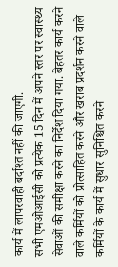कार्य में लापरवाही बर्दाश्त नहीं की जाएगी.
सभी एमओआईसी को प्रत्येक 15 दिन में अपने स्तर पर स्वास्थ्य सेवाओं की समीक्षा करने का निर्देश दिया गया. बेहतर कार्य करने वाले कर्मियों को प्रोत्साहित करने और खराब प्रदर्शन करने वाले कर्मियों के कार्य में सुधार सुनिश्चित करने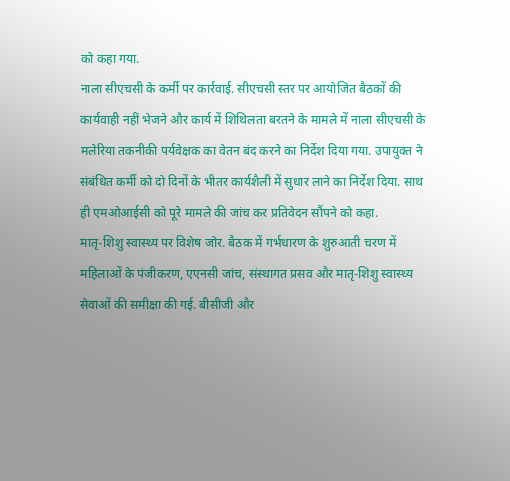को कहा गया.
नाला सीएचसी के कर्मी पर कार्रवाई. सीएचसी स्तर पर आयोजित बैठकों की कार्यवाही नहीं भेजने और कार्य में शिथिलता बरतने के मामले में नाला सीएचसी के मलेरिया तकनीकी पर्यवेक्षक का वेतन बंद करने का निर्देश दिया गया. उपायुक्त ने संबंधित कर्मी को दो दिनों के भीतर कार्यशैली में सुधार लाने का निर्देश दिया. साथ ही एमओआईसी को पूरे मामले की जांच कर प्रतिवेदन सौंपने को कहा.
मातृ-शिशु स्वास्थ्य पर विशेष जोर. बैठक में गर्भधारण के शुरुआती चरण में महिलाओं के पंजीकरण, एएनसी जांच, संस्थागत प्रसव और मातृ-शिशु स्वास्थ्य सेवाओं की समीक्षा की गई. बीसीजी और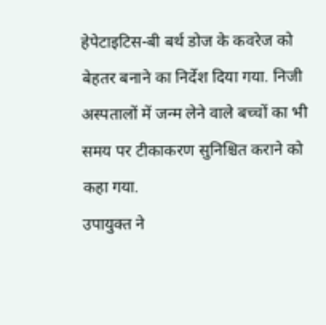हेपेटाइटिस-बी बर्थ डोज के कवरेज को बेहतर बनाने का निर्देश दिया गया. निजी अस्पतालों में जन्म लेने वाले बच्चों का भी समय पर टीकाकरण सुनिश्चित कराने को कहा गया.
उपायुक्त ने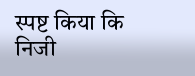स्पष्ट किया कि निजी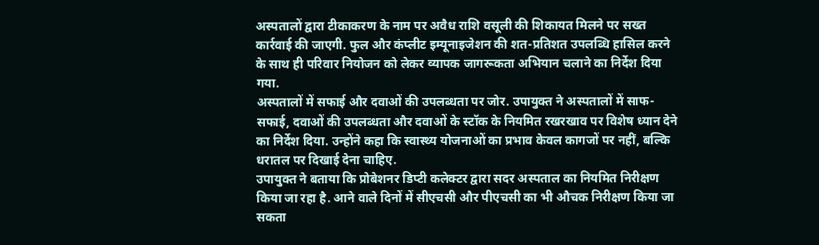अस्पतालों द्वारा टीकाकरण के नाम पर अवैध राशि वसूली की शिकायत मिलने पर सख्त कार्रवाई की जाएगी. फुल और कंप्लीट इम्यूनाइजेशन की शत-प्रतिशत उपलब्धि हासिल करने के साथ ही परिवार नियोजन को लेकर व्यापक जागरूकता अभियान चलाने का निर्देश दिया गया.
अस्पतालों में सफाई और दवाओं की उपलब्धता पर जोर. उपायुक्त ने अस्पतालों में साफ-सफाई, दवाओं की उपलब्धता और दवाओं के स्टॉक के नियमित रखरखाव पर विशेष ध्यान देने का निर्देश दिया. उन्होंने कहा कि स्वास्थ्य योजनाओं का प्रभाव केवल कागजों पर नहीं, बल्कि धरातल पर दिखाई देना चाहिए.
उपायुक्त ने बताया कि प्रोबेशनर डिप्टी कलेक्टर द्वारा सदर अस्पताल का नियमित निरीक्षण किया जा रहा है. आने वाले दिनों में सीएचसी और पीएचसी का भी औचक निरीक्षण किया जा सकता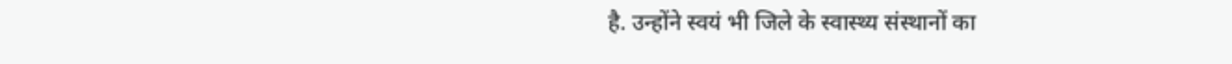है. उन्होंने स्वयं भी जिले के स्वास्थ्य संस्थानों का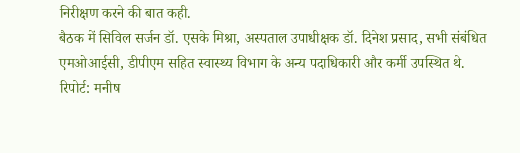निरीक्षण करने की बात कही.
बैठक में सिविल सर्जन डॉ. एसके मिश्रा, अस्पताल उपाधीक्षक डॉ. दिनेश प्रसाद, सभी संबंधित एमओआईसी, डीपीएम सहित स्वास्थ्य विभाग के अन्य पदाधिकारी और कर्मी उपस्थित थे.
रिपोर्ट: मनीष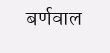बर्णवाल